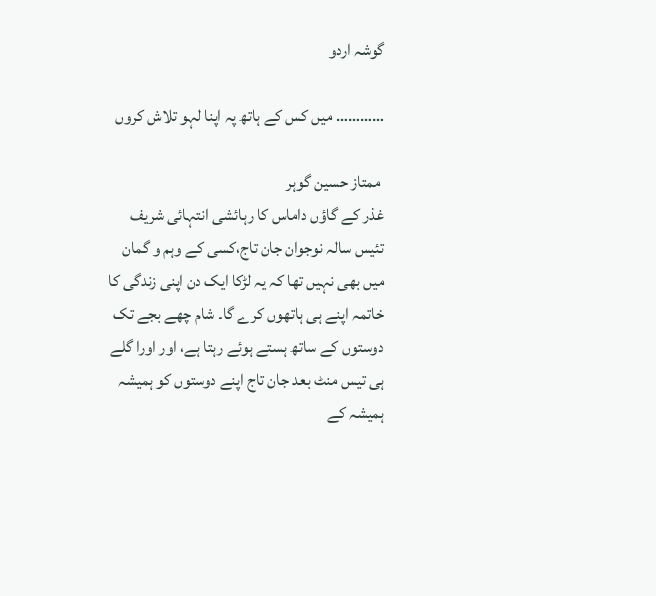گوشہ اردو

………… میں کس کے ہاتھ پہ اپنا لہو تلاش کروں

 ممتاز حسین گوہر
غذر کے گاؤں داماس کا رہائشی انتہائی شریف تئیس سالہ نوجوان جان تاج،کسی کے وہم و گمان میں بھی نہیں تھا کہ یہ لڑکا ایک دن اپنی زندگی کا خاتمہ اپنے ہی ہاتھوں کرے گا۔ شام چھے بجے تک دوستوں کے ساتھ ہستے ہوئے رہتا ہے، اور اورا گلے ہی تیس منٹ بعد جان تاج اپنے دوستوں کو ہمیشہ ہمیشہ کے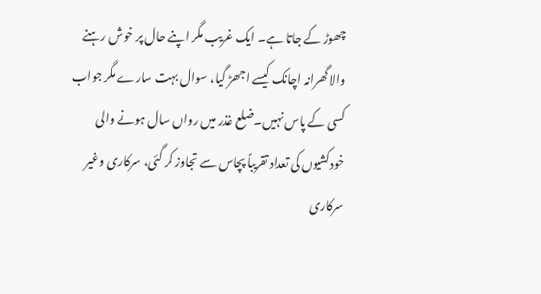چھوڑ کے جاتا ہے۔ ایک غریب مگر اپنے حال پر خوش رہنے والا گھرانہ اچانک کیسے اجھڑ گیا، سوال بہت سارے مگر جواب کسی کے پاس نہیں۔ضلع غذر میں رواں سال ہونے والی خودکشیوں کی تعداد تقریباً پچاس سے تجاوز کر گئی، سرکاری وغیر سرکاری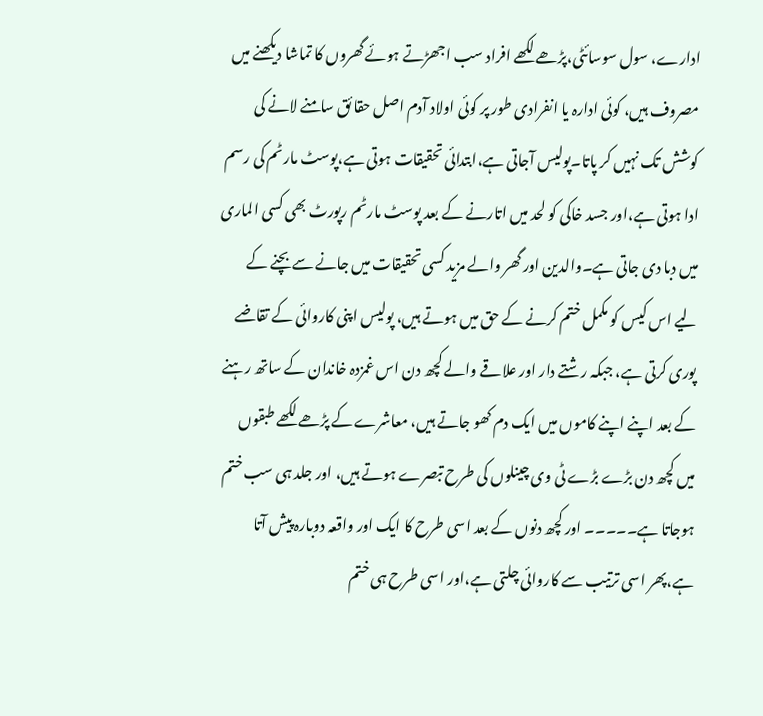ادارے، سول سوسائٹی،پڑھے لکھے افراد سب اجھڑتے ہوئے گھروں کا تماشا دیکھنے میں مصروف ہیں، کوئی ادارہ یا انفرادی طور پر کوئی اولاد آدم اصل حقا ئق سامنے لانے کی کوشش تک نہیں کر پاتا۔پولیس آجاتی ہے،ابتدائی تحقیقات ہوتی ہے،پوسٹ مارٹم کی رسم ادا ہوتی ہے،اور جسد خاکی کو لحد میں اتارنے کے بعد پوسٹ مارٹم رپورٹ بھی کسی الماری میں دبا دی جاتی ہے۔والدین اور گھر والے مزید کسی تحقیقات میں جانے سے بچنے کے لیے اس کیس کو مکمل ختم کرنے کے حق میں ہوتے ہیں، پولیس اپنی کاروائی کے تقاضے پوری کرتی ہے، جبکہ رشتے دار اور علاقے والے کچھ دن اس غمزدہ خاندان کے ساتھ رہنے کے بعد اپنے اپنے کاموں میں ایک دم کھو جاتے ہیں، معاشرے کے پڑھے لکھے طبقوں میں کچھ دن بڑے بڑے ٹی وی چینلوں کی طرح تبصرے ہوتے ہیں، اور جلد ہی سب ختم ہوجاتا ہے۔۔۔۔۔ اور کچھ دنوں کے بعد اسی طرح کا ایک اور واقعہ دوبارہ پیش آتا ہے،پھر اسی ترتیب سے کاروائی چلتی ہے،اور اسی طرح ہی ختم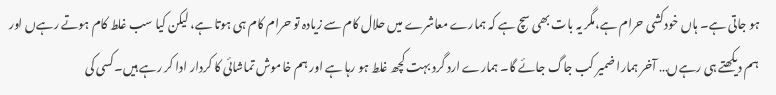ہو جاتی ہے۔ ہاں خودکشی حرام ہے،مگر یہ بات بھی سچ ہے کہ ہمارے معاشرے میں حلال کام سے زیادہ تو حرام کام ہی ہوتا ہے، لیکن کیا سب غلط کام ہوتے رہےں اور ہم دیکھتے ہی رہےں… آخر ہمارا ضمیر کب جاگ جائے گا۔ ہمارے ارد گرد بہت کچھ غلط ہو رہا ہے اور ہم خاموش تماشائی کا کردار ادا کر رہے ہیں۔کسی کی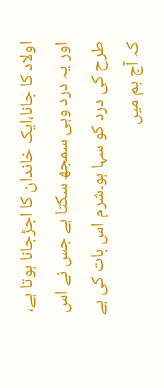اولاد کا جانا،ایک خاندان کا اجڑجانا ہوتا ہے، اور یہ درد وہی سمجھ سکتا ہے جس نے اس طرح کی درد کو سہا ہو۔شرم اس بات کی ہے کہ آج ہم میں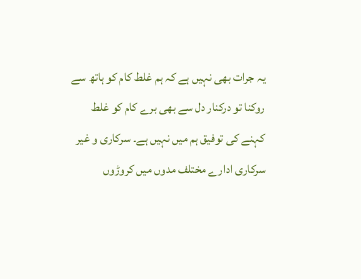یہ جرات بھی نہیں ہے کہ ہم غلط کام کو ہاتھ سے روکنا تو درکنار دل سے بھی برے کام کو غلط کہنے کی توفیق ہم میں نہیں ہے۔ سرکاری و غیر سرکاری ادارے مختلف مدوں میں کروڑوں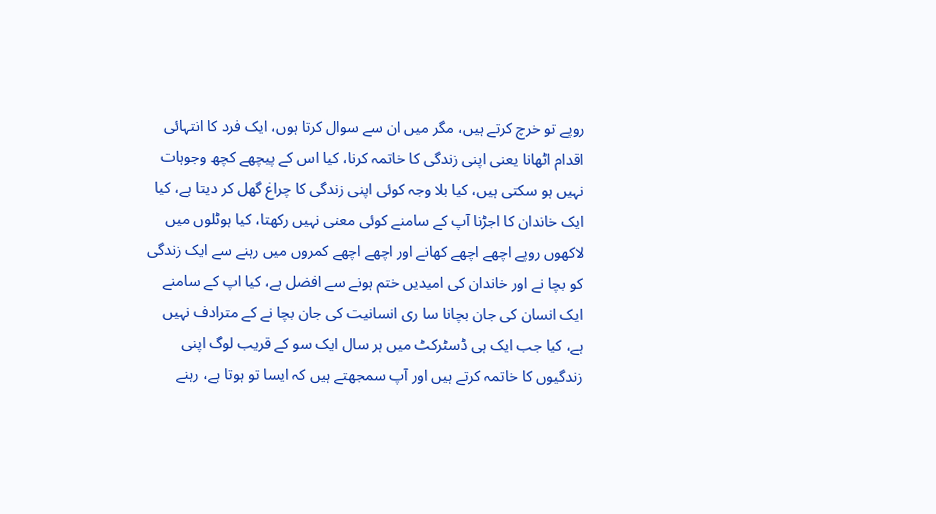روپے تو خرچ کرتے ہیں، مگر میں ان سے سوال کرتا ہوں، ایک فرد کا انتہائی اقدام اٹھانا یعنی اپنی زندگی کا خاتمہ کرنا، کیا اس کے پیچھے کچھ وجوہات نہیں ہو سکتی ہیں، کیا بلا وجہ کوئی اپنی زندگی کا چراغ گھل کر دیتا ہے، کیا ایک خاندان کا اجڑنا آپ کے سامنے کوئی معنی نہیں رکھتا، کیا ہوٹلوں میں لاکھوں روپے اچھے اچھے کھانے اور اچھے اچھے کمروں میں رہنے سے ایک زندگی کو بچا نے اور خاندان کی امیدیں ختم ہونے سے افضل ہے، کیا اپ کے سامنے ایک انسان کی جان بچانا سا ری انسانیت کی جان بچا نے کے مترادف نہیں ہے، کیا جب ایک ہی ڈسٹرکٹ میں ہر سال ایک سو کے قریب لوگ اپنی زندگیوں کا خاتمہ کرتے ہیں اور آپ سمجھتے ہیں کہ ایسا تو ہوتا ہے، رہنے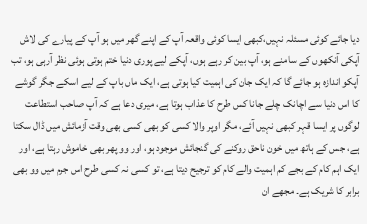دیا جائے کوئی مسئلہ نہیں،کبھی ایسا کوئی واقعہ آپ کے اپنے گھر میں ہو آپ کے پیارے کی لاش آپکی آنکھوں کے سامنے ہو، آپ بین کر رہے ہوں، آپکے لیے پوری دنیا ختم ہوتی ہوئی نظر آرہی ہو، تب آپکو اندازہ ہو جائے گا کہ ایک جان کی اہمیت کیا ہوتی ہے، ایک ماں باپ کے لیے اسکے جگر گوشے کا اس دنیا سے اچانک چلے جانا کس طرح کا عذاب ہوتا ہے، میری دعا ہے کہ آپ صاحب استطاعت لوگوں پر ایسا قہر کبھی نہیں آئے، مگر اوپر والا کسی کو بھی کسی بھی وقت آزمائش میں ڈال سکتا ہے، جس کے ہاتھ میں خون ناحق روکنے کی گنجائش موجود ہو، اور وو پھر بھی خاموش رہتا ہے، اور ایک اہم کام کے بجے کم اہمیت والے کام کو ترجیح دیتا ہے، تو کسی نہ کسی طرح اس جرم میں وو بھی برابر کا شریک ہے۔ مجھے ان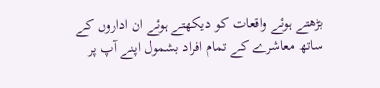بڑھتے ہوئے واقعات کو دیکھتے ہوئے ان اداروں کے ساتھ معاشرے کے تمام افراد بشمول اپنے آپ پر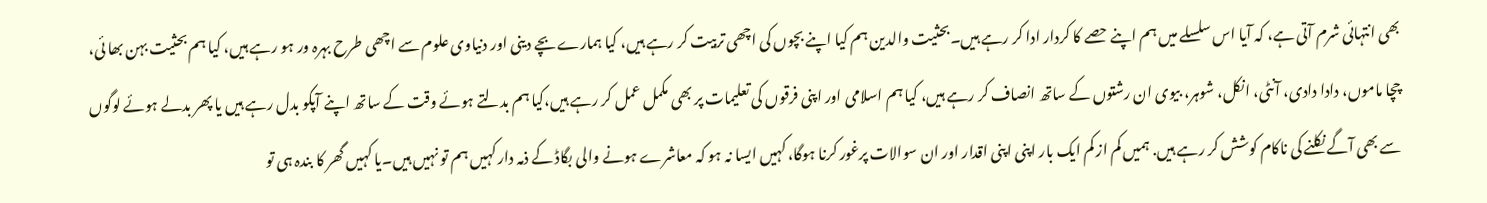بھی انتہائی شرم آتی ہے، کہ آیا اس سلسلے میں ہم اپنے حصے کا کردار ادا کر رہے ہیں۔بحثیت والدین ہم کیا اپنے بچوں کی اچھی تربیت کر رہے ہیں، کیا ہمارے بچے دینی اور دنیاوی علوم سے اچھی طرح بہرہ ور ہو رہے ہیں، کیا ہم بحثیت بہن بھا ئی، چچا ماموں، دادا دادی، آنٹی، انکل، شوہر، بیوی ان رشتوں کے ساتھ انصاف کر رہے ہیں، کیا ہم اسلامی اور اپنی فرقوں کی تعلیمات پر بھی مکمل عمل کر رہے ہیں،کیا ہم بدلتے ہوئے وقت کے ساتھ اپنے آپکو بدل رہے ہیں یا پھر بدلے ہوئے لوگوں سے بھی آگے نکلنے کی ناکام کوشش کر رہے ہیں. ہمیں کم از کم ایک بار اپنی اپنی اقدار اور ان سوالات پرغور کرنا ہوگا، کہیں ایسا نہ ہو کہ معاشرے ہونے والی بگاڈ کے ذمہ دار کہیں ہم تو نہیں ہیں۔یا کہیں گھر کا بندہ ہی تو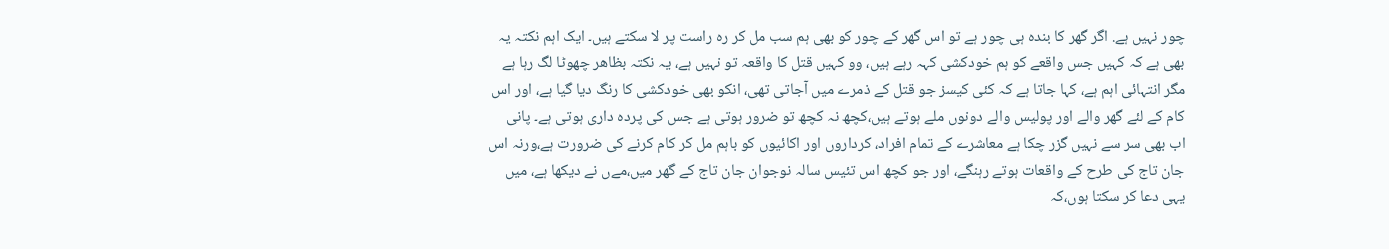چور نہیں ہے. اگر گھر کا بندہ ہی چور ہے تو اس گھر کے چور کو بھی ہم سب مل کر رہ راست پر لا سکتے ہیں۔ ایک اہم نکتہ یہ بھی ہے کہ کہیں جس واقعے کو ہم خودکشی کہہ رہے ہیں، وو کہیں قتل کا واقعہ تو نہیں ہے، یہ نکتہ بظاھر چھوٹا لگ رہا ہے مگر انتہائی اہم ہے، کہا جاتا ہے کہ کئی کیسز جو قتل کے ذمرے میں آجاتی تھی، انکو بھی خودکشی کا رنگ دیا گیا ہے، اور اس کام کے لئے گھر والے اور پولیس والے دونوں ملے ہوتے ہیں،کچھ نہ کچھ تو ضرور ہوتی ہے جس کی پردہ داری ہوتی ہے۔ پانی اب بھی سر سے نہیں گزر چکا ہے معاشرے کے تمام افراد، کرداروں اور اکائیوں کو باہم مل کر کام کرنے کی ضرورت ہے،ورنہ اس جان تاج کی طرح کے واقعات ہوتے رہنگے، اور جو کچھ اس تئیس سالہ نوجوان جان تاج کے گھر میں،مےں نے دیکھا ہے، میں یہی دعا کر سکتا ہوں،کہ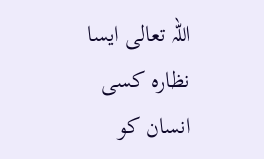اللہ تعالی ایسا نظارہ کسی انسان کو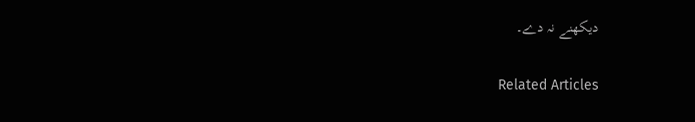دیکھنے نہ دے۔

Related Articles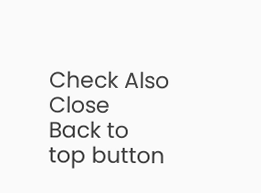Check Also
Close
Back to top button